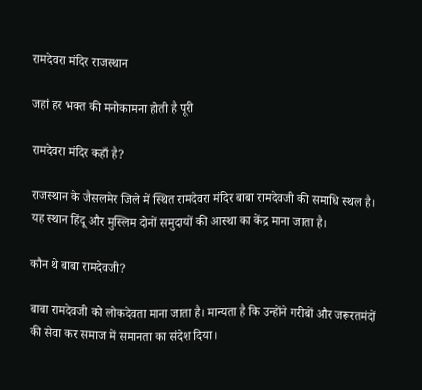रामदेवरा मंदिर राजस्थान

जहां हर भक्त की मनोकामना होती है पूरी

रामदेवरा मंदिर कहाँ है?

राजस्थान के जैसलमेर जिले में स्थित रामदेवरा मंदिर बाबा रामदेवजी की समाधि स्थल है। यह स्थान हिंदू और मुस्लिम दोनों समुदायों की आस्था का केंद्र माना जाता है।

कौन थे बाबा रामदेवजी?

बाबा रामदेवजी को लोकदेवता माना जाता है। मान्यता है कि उन्होंने गरीबों और जरूरतमंदों की सेवा कर समाज में समानता का संदेश दिया।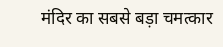मंदिर का सबसे बड़ा चमत्कार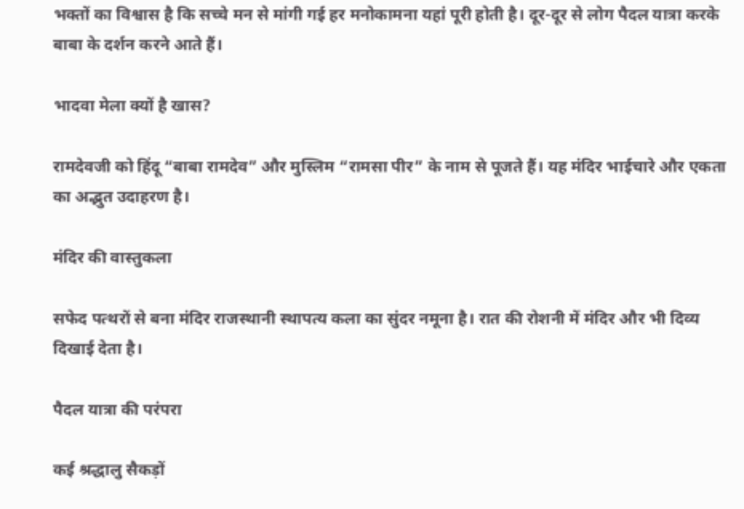भक्तों का विश्वास है कि सच्चे मन से मांगी गई हर मनोकामना यहां पूरी होती है। दूर-दूर से लोग पैदल यात्रा करके बाबा के दर्शन करने आते हैं।

भादवा मेला क्यों है खास?

रामदेवजी को हिंदू “बाबा रामदेव” और मुस्लिम “रामसा पीर” के नाम से पूजते हैं। यह मंदिर भाईचारे और एकता का अद्भुत उदाहरण है।

मंदिर की वास्तुकला

सफेद पत्थरों से बना मंदिर राजस्थानी स्थापत्य कला का सुंदर नमूना है। रात की रोशनी में मंदिर और भी दिव्य दिखाई देता है।

पैदल यात्रा की परंपरा

कई श्रद्धालु सैकड़ों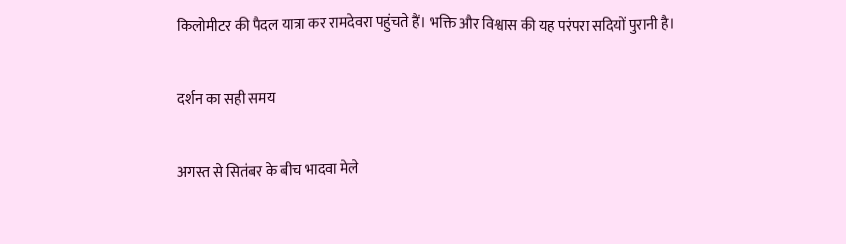किलोमीटर की पैदल यात्रा कर रामदेवरा पहुंचते हैं। भक्ति और विश्वास की यह परंपरा सदियों पुरानी है।

दर्शन का सही समय

अगस्त से सितंबर के बीच भादवा मेले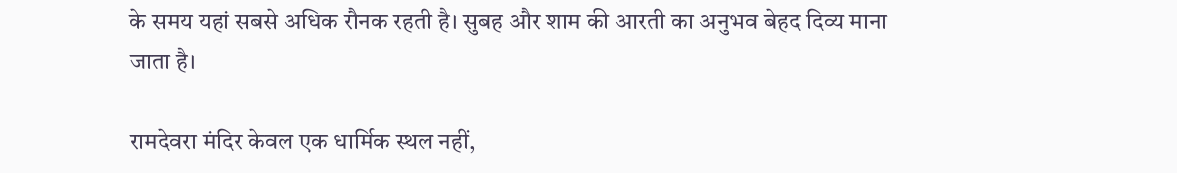के समय यहां सबसे अधिक रौनक रहती है। सुबह और शाम की आरती का अनुभव बेहद दिव्य माना जाता है।

रामदेवरा मंदिर केवल एक धार्मिक स्थल नहीं,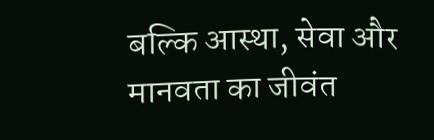बल्कि आस्था, सेवा और मानवता का जीवंत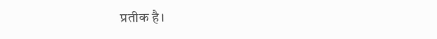प्रतीक है।